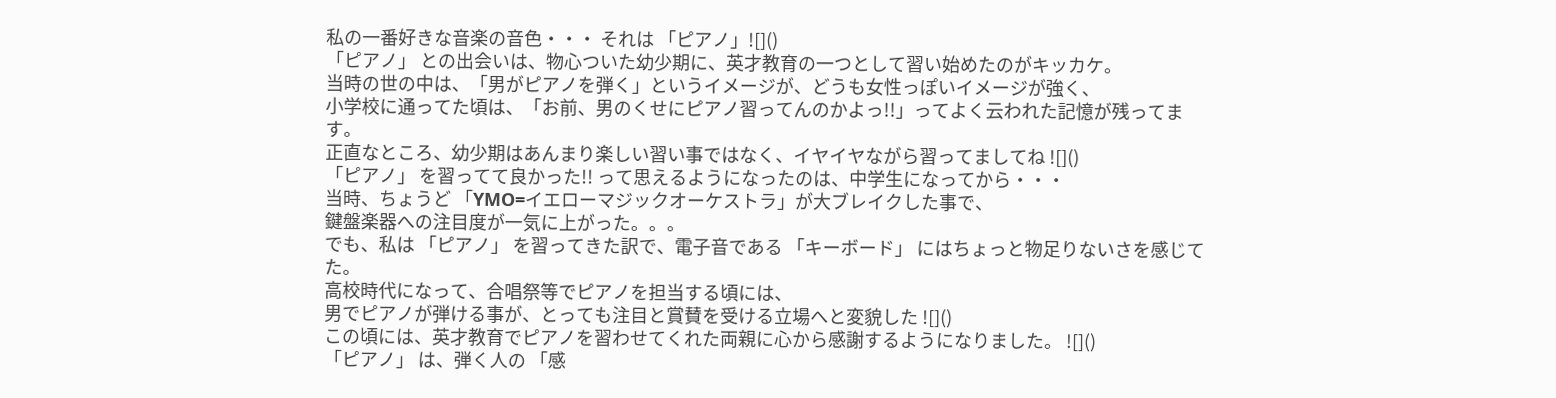私の一番好きな音楽の音色・・・ それは 「ピアノ」![]()
「ピアノ」 との出会いは、物心ついた幼少期に、英才教育の一つとして習い始めたのがキッカケ。
当時の世の中は、「男がピアノを弾く」というイメージが、どうも女性っぽいイメージが強く、
小学校に通ってた頃は、「お前、男のくせにピアノ習ってんのかよっ!!」ってよく云われた記憶が残ってます。
正直なところ、幼少期はあんまり楽しい習い事ではなく、イヤイヤながら習ってましてね ![]()
「ピアノ」 を習ってて良かった!! って思えるようになったのは、中学生になってから・・・
当時、ちょうど 「YMO=イエローマジックオーケストラ」が大ブレイクした事で、
鍵盤楽器への注目度が一気に上がった。。。
でも、私は 「ピアノ」 を習ってきた訳で、電子音である 「キーボード」 にはちょっと物足りないさを感じてた。
高校時代になって、合唱祭等でピアノを担当する頃には、
男でピアノが弾ける事が、とっても注目と賞賛を受ける立場へと変貌した ![]()
この頃には、英才教育でピアノを習わせてくれた両親に心から感謝するようになりました。 ![]()
「ピアノ」 は、弾く人の 「感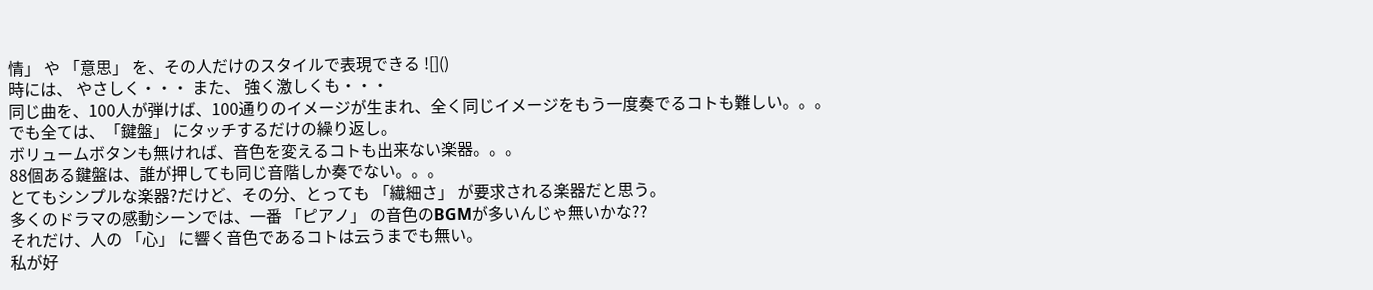情」 や 「意思」 を、その人だけのスタイルで表現できる ![]()
時には、 やさしく・・・ また、 強く激しくも・・・
同じ曲を、100人が弾けば、100通りのイメージが生まれ、全く同じイメージをもう一度奏でるコトも難しい。。。
でも全ては、「鍵盤」 にタッチするだけの繰り返し。
ボリュームボタンも無ければ、音色を変えるコトも出来ない楽器。。。
88個ある鍵盤は、誰が押しても同じ音階しか奏でない。。。
とてもシンプルな楽器?だけど、その分、とっても 「繊細さ」 が要求される楽器だと思う。
多くのドラマの感動シーンでは、一番 「ピアノ」 の音色のBGMが多いんじゃ無いかな??
それだけ、人の 「心」 に響く音色であるコトは云うまでも無い。
私が好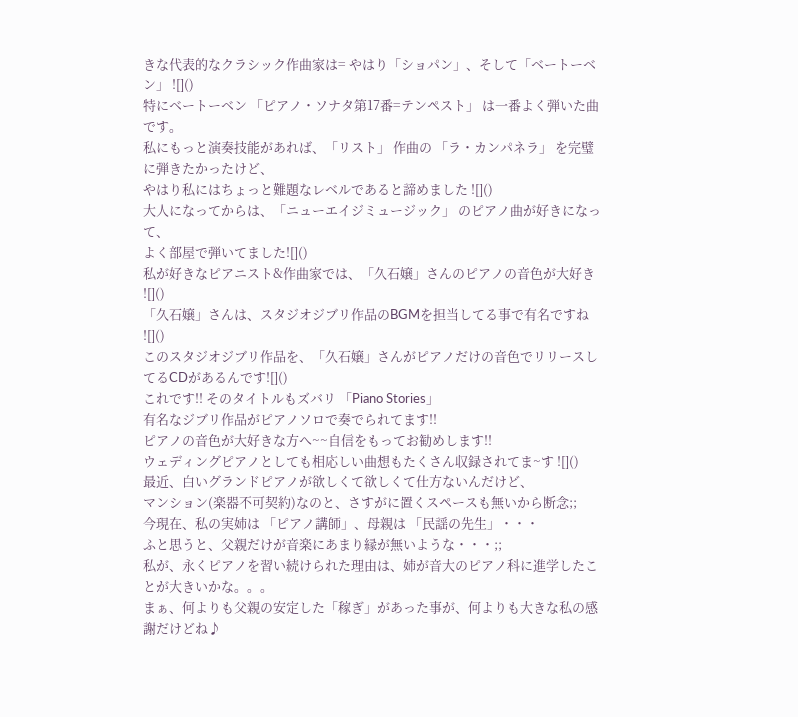きな代表的なクラシック作曲家は= やはり「ショパン」、そして「ベートーベン」 ![]()
特にベートーベン 「ピアノ・ソナタ第17番=テンペスト」 は一番よく弾いた曲です。
私にもっと演奏技能があれば、「リスト」 作曲の 「ラ・カンパネラ」 を完璧に弾きたかったけど、
やはり私にはちょっと難題なレベルであると諦めました ![]()
大人になってからは、「ニューエイジミュージック」 のピアノ曲が好きになって、
よく部屋で弾いてました![]()
私が好きなピアニスト&作曲家では、「久石嬢」さんのピアノの音色が大好き ![]()
「久石嬢」さんは、スタジオジブリ作品のBGMを担当してる事で有名ですね ![]()
このスタジオジブリ作品を、「久石嬢」さんがピアノだけの音色でリリースしてるCDがあるんです![]()
これです!! そのタイトルもズバリ 「Piano Stories」
有名なジブリ作品がピアノソロで奏でられてます!!
ピアノの音色が大好きな方へ~~自信をもってお勧めします!!
ウェディングピアノとしても相応しい曲想もたくさん収録されてま~す ![]()
最近、白いグランドピアノが欲しくて欲しくて仕方ないんだけど、
マンション(楽器不可契約)なのと、さすがに置くスペースも無いから断念;;
今現在、私の実姉は 「ピアノ講師」、母親は 「民謡の先生」・・・
ふと思うと、父親だけが音楽にあまり縁が無いような・・・;;
私が、永くピアノを習い続けられた理由は、姉が音大のピアノ科に進学したことが大きいかな。。。
まぁ、何よりも父親の安定した「稼ぎ」があった事が、何よりも大きな私の感謝だけどね♪